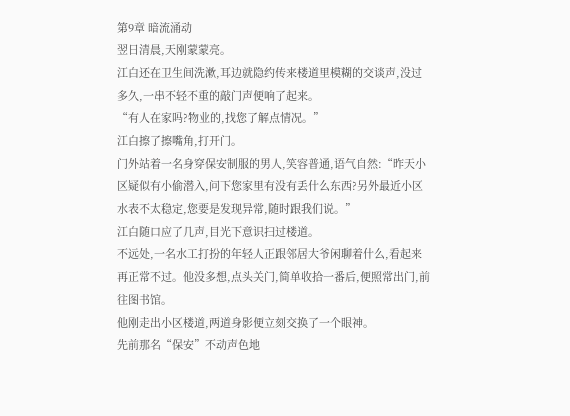第9章 暗流涌动
翌日清晨,天刚蒙蒙亮。
江白还在卫生间洗漱,耳边就隐约传来楼道里模糊的交谈声,没过多久,一串不轻不重的敲门声便响了起来。
“有人在家吗?物业的,找您了解点情况。”
江白擦了擦嘴角,打开门。
门外站着一名身穿保安制服的男人,笑容普通,语气自然:“昨天小区疑似有小偷潜入,问下您家里有没有丢什么东西?另外最近小区水表不太稳定,您要是发现异常,随时跟我们说。”
江白随口应了几声,目光下意识扫过楼道。
不远处,一名水工打扮的年轻人正跟邻居大爷闲聊着什么,看起来再正常不过。他没多想,点头关门,简单收拾一番后,便照常出门,前往图书馆。
他刚走出小区楼道,两道身影便立刻交换了一个眼神。
先前那名“保安”不动声色地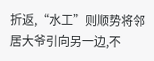折返,“水工”则顺势将邻居大爷引向另一边,不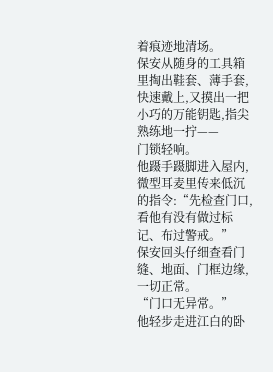着痕迹地清场。
保安从随身的工具箱里掏出鞋套、薄手套,快速戴上,又摸出一把小巧的万能钥匙,指尖熟练地一拧——
门锁轻响。
他蹑手蹑脚进入屋内,微型耳麦里传来低沉的指令:“先检查门口,看他有没有做过标记、布过警戒。”
保安回头仔细查看门缝、地面、门框边缘,一切正常。
“门口无异常。”
他轻步走进江白的卧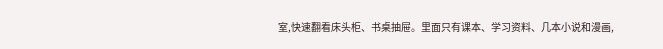室,快速翻看床头柜、书桌抽屉。里面只有课本、学习资料、几本小说和漫画,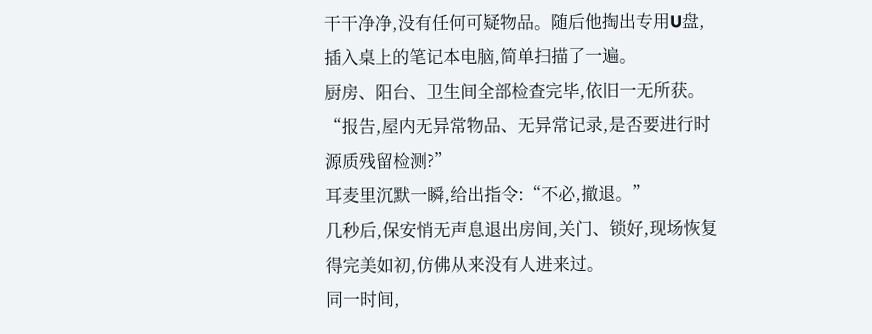干干净净,没有任何可疑物品。随后他掏出专用U盘,插入桌上的笔记本电脑,简单扫描了一遍。
厨房、阳台、卫生间全部检查完毕,依旧一无所获。
“报告,屋内无异常物品、无异常记录,是否要进行时源质残留检测?”
耳麦里沉默一瞬,给出指令:“不必,撤退。”
几秒后,保安悄无声息退出房间,关门、锁好,现场恢复得完美如初,仿佛从来没有人进来过。
同一时间,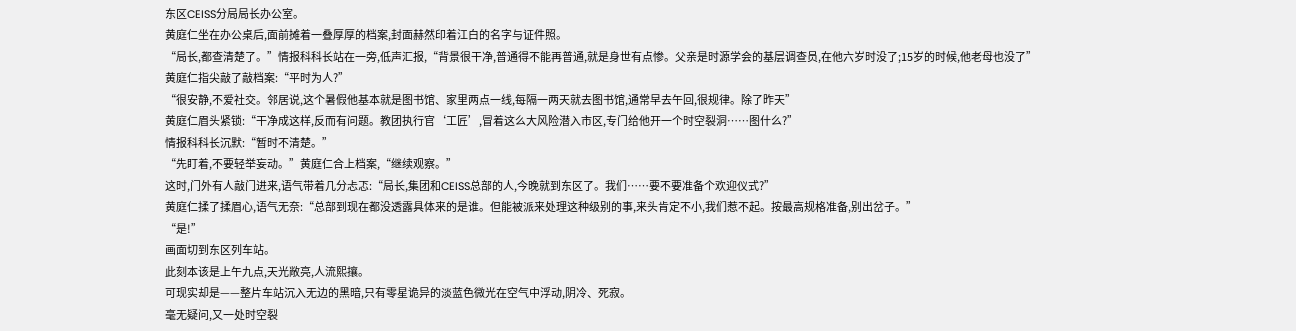东区CEISS分局局长办公室。
黄庭仁坐在办公桌后,面前摊着一叠厚厚的档案,封面赫然印着江白的名字与证件照。
“局长,都查清楚了。”情报科科长站在一旁,低声汇报,“背景很干净,普通得不能再普通,就是身世有点惨。父亲是时源学会的基层调查员,在他六岁时没了;15岁的时候,他老母也没了”
黄庭仁指尖敲了敲档案:“平时为人?”
“很安静,不爱社交。邻居说,这个暑假他基本就是图书馆、家里两点一线,每隔一两天就去图书馆,通常早去午回,很规律。除了昨天”
黄庭仁眉头紧锁:“干净成这样,反而有问题。教团执行官‘工匠’,冒着这么大风险潜入市区,专门给他开一个时空裂洞……图什么?”
情报科科长沉默:“暂时不清楚。”
“先盯着,不要轻举妄动。”黄庭仁合上档案,“继续观察。”
这时,门外有人敲门进来,语气带着几分忐忑:“局长,集团和CEISS总部的人,今晚就到东区了。我们……要不要准备个欢迎仪式?”
黄庭仁揉了揉眉心,语气无奈:“总部到现在都没透露具体来的是谁。但能被派来处理这种级别的事,来头肯定不小,我们惹不起。按最高规格准备,别出岔子。”
“是!”
画面切到东区列车站。
此刻本该是上午九点,天光敞亮,人流熙攘。
可现实却是——整片车站沉入无边的黑暗,只有零星诡异的淡蓝色微光在空气中浮动,阴冷、死寂。
毫无疑问,又一处时空裂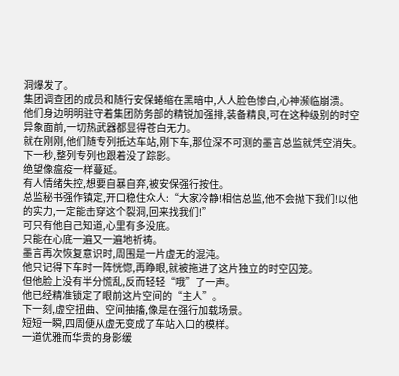洞爆发了。
集团调查团的成员和随行安保蜷缩在黑暗中,人人脸色惨白,心神濒临崩溃。
他们身边明明驻守着集团防务部的精锐加强排,装备精良,可在这种级别的时空异象面前,一切热武器都显得苍白无力。
就在刚刚,他们随专列抵达车站,刚下车,那位深不可测的墨言总监就凭空消失。
下一秒,整列专列也跟着没了踪影。
绝望像瘟疫一样蔓延。
有人情绪失控,想要自暴自弃,被安保强行按住。
总监秘书强作镇定,开口稳住众人:“大家冷静!相信总监,他不会抛下我们!以他的实力,一定能击穿这个裂洞,回来找我们!”
可只有他自己知道,心里有多没底。
只能在心底一遍又一遍地祈祷。
墨言再次恢复意识时,周围是一片虚无的混沌。
他只记得下车时一阵恍惚,再睁眼,就被拖进了这片独立的时空囚笼。
但他脸上没有半分慌乱,反而轻轻“哦”了一声。
他已经精准锁定了眼前这片空间的“主人”。
下一刻,虚空扭曲、空间抽搐,像是在强行加载场景。
短短一瞬,四周便从虚无变成了车站入口的模样。
一道优雅而华贵的身影缓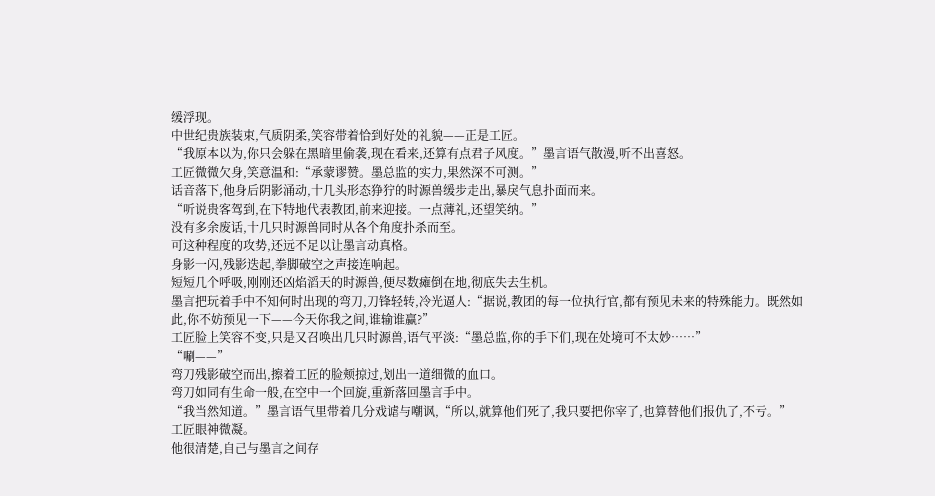缓浮现。
中世纪贵族装束,气质阴柔,笑容带着恰到好处的礼貌——正是工匠。
“我原本以为,你只会躲在黑暗里偷袭,现在看来,还算有点君子风度。”墨言语气散漫,听不出喜怒。
工匠微微欠身,笑意温和:“承蒙谬赞。墨总监的实力,果然深不可测。”
话音落下,他身后阴影涌动,十几头形态狰狞的时源兽缓步走出,暴戾气息扑面而来。
“听说贵客驾到,在下特地代表教团,前来迎接。一点薄礼,还望笑纳。”
没有多余废话,十几只时源兽同时从各个角度扑杀而至。
可这种程度的攻势,还远不足以让墨言动真格。
身影一闪,残影迭起,拳脚破空之声接连响起。
短短几个呼吸,刚刚还凶焰滔天的时源兽,便尽数瘫倒在地,彻底失去生机。
墨言把玩着手中不知何时出现的弯刀,刀锋轻转,冷光逼人:“据说,教团的每一位执行官,都有预见未来的特殊能力。既然如此,你不妨预见一下——今天你我之间,谁输谁赢?”
工匠脸上笑容不变,只是又召唤出几只时源兽,语气平淡:“墨总监,你的手下们,现在处境可不太妙……”
“唰——”
弯刀残影破空而出,擦着工匠的脸颊掠过,划出一道细微的血口。
弯刀如同有生命一般,在空中一个回旋,重新落回墨言手中。
“我当然知道。”墨言语气里带着几分戏谑与嘲讽,“所以,就算他们死了,我只要把你宰了,也算替他们报仇了,不亏。”
工匠眼神微凝。
他很清楚,自己与墨言之间存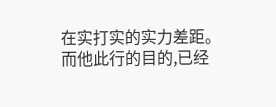在实打实的实力差距。
而他此行的目的,已经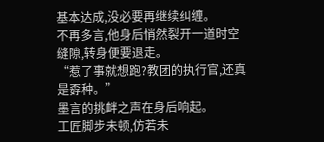基本达成,没必要再继续纠缠。
不再多言,他身后悄然裂开一道时空缝隙,转身便要退走。
“惹了事就想跑?教团的执行官,还真是孬种。”
墨言的挑衅之声在身后响起。
工匠脚步未顿,仿若未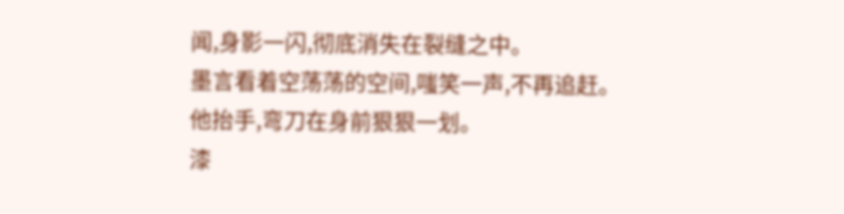闻,身影一闪,彻底消失在裂缝之中。
墨言看着空荡荡的空间,嗤笑一声,不再追赶。
他抬手,弯刀在身前狠狠一划。
漆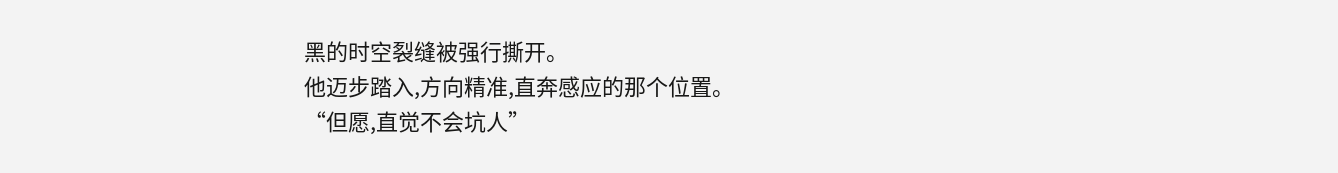黑的时空裂缝被强行撕开。
他迈步踏入,方向精准,直奔感应的那个位置。
“但愿,直觉不会坑人”